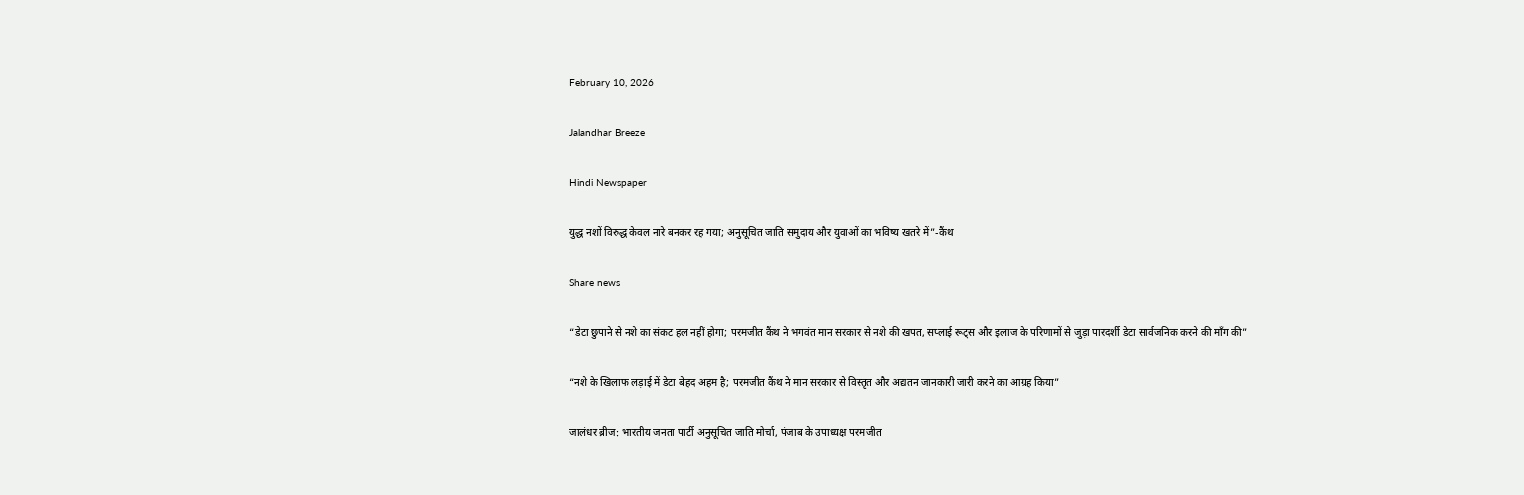February 10, 2026

Jalandhar Breeze

Hindi Newspaper

युद्ध नशों विरुद्ध केवल नारे बनकर रह गया; अनुसूचित जाति समुदाय और युवाओं का भविष्य खतरे में”-कैंथ

Share news

“डेटा छुपाने से नशे का संकट हल नहीं होगा; परमजीत कैंथ ने भगवंत मान सरकार से नशे की खपत, सप्लाई रूट्स और इलाज के परिणामों से जुड़ा पारदर्शी डेटा सार्वजनिक करने की माँग की”

“नशे के खिलाफ लड़ाई में डेटा बेहद अहम है; परमजीत कैंथ ने मान सरकार से विस्तृत और अद्यतन जानकारी जारी करने का आग्रह किया”

जालंधर ब्रीज: भारतीय जनता पार्टी अनुसूचित जाति मोर्चा, पंजाब के उपाध्यक्ष परमजीत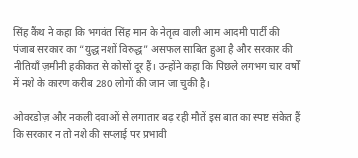सिंह कैंथ ने कहा कि भगवंत सिंह मान के नेतृत्व वाली आम आदमी पार्टी की पंजाब सरकार का “युद्ध नशों विरुद्ध” असफल साबित हुआ है और सरकार की नीतियाँ ज़मीनी हकीकत से कोसों दूर हैं। उन्होंने कहा कि पिछले लगभग चार वर्षों में नशे के कारण करीब 280 लोगों की जान जा चुकी है।

ओवरडोज़ और नकली दवाओं से लगातार बढ़ रही मौतें इस बात का स्पष्ट संकेत हैं कि सरकार न तो नशे की सप्लाई पर प्रभावी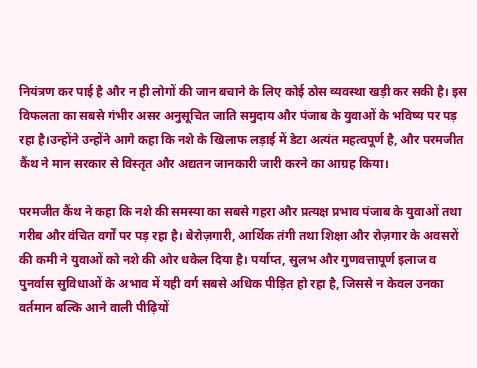नियंत्रण कर पाई है और न ही लोगों की जान बचाने के लिए कोई ठोस व्यवस्था खड़ी कर सकी है। इस विफलता का सबसे गंभीर असर अनुसूचित जाति समुदाय और पंजाब के युवाओं के भविष्य पर पड़ रहा है।उन्होंने उन्होंने आगे कहा कि नशे के खिलाफ लड़ाई में डेटा अत्यंत महत्वपूर्ण है, और परमजीत कैंथ ने मान सरकार से विस्तृत और अद्यतन जानकारी जारी करने का आग्रह किया।

परमजीत कैंथ ने कहा कि नशे की समस्या का सबसे गहरा और प्रत्यक्ष प्रभाव पंजाब के युवाओं तथा गरीब और वंचित वर्गों पर पड़ रहा है। बेरोज़गारी, आर्थिक तंगी तथा शिक्षा और रोज़गार के अवसरों की कमी ने युवाओं को नशे की ओर धकेल दिया है। पर्याप्त, सुलभ और गुणवत्तापूर्ण इलाज व पुनर्वास सुविधाओं के अभाव में यही वर्ग सबसे अधिक पीड़ित हो रहा है, जिससे न केवल उनका वर्तमान बल्कि आने वाली पीढ़ियों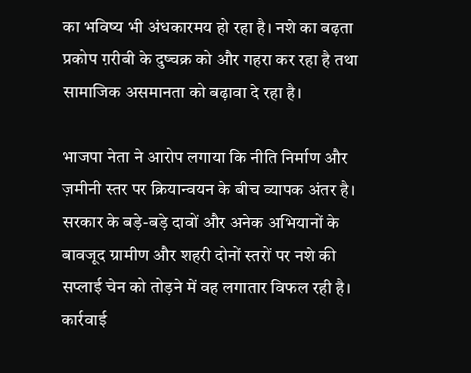का भविष्य भी अंधकारमय हो रहा है। नशे का बढ़ता प्रकोप ग़रीबी के दुष्चक्र को और गहरा कर रहा है तथा सामाजिक असमानता को बढ़ावा दे रहा है।

भाजपा नेता ने आरोप लगाया कि नीति निर्माण और ज़मीनी स्तर पर क्रियान्वयन के बीच व्यापक अंतर है। सरकार के बड़े-बड़े दावों और अनेक अभियानों के बावजूद ग्रामीण और शहरी दोनों स्तरों पर नशे की सप्लाई चेन को तोड़ने में वह लगातार विफल रही है। कार्रवाई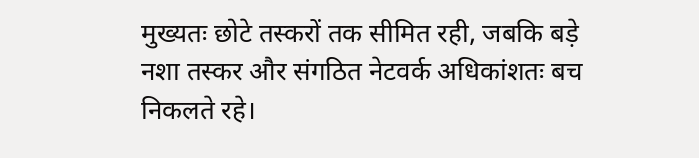मुख्यतः छोटे तस्करों तक सीमित रही, जबकि बड़े नशा तस्कर और संगठित नेटवर्क अधिकांशतः बच निकलते रहे।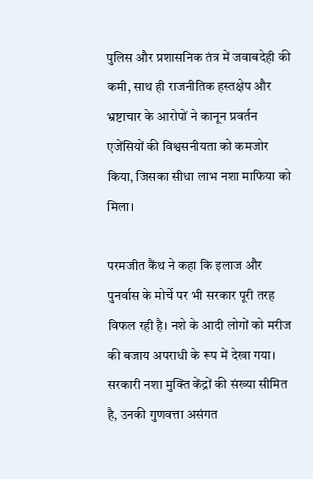पुलिस और प्रशासनिक तंत्र में जवाबदेही की कमी, साथ ही राजनीतिक हस्तक्षेप और भ्रष्टाचार के आरोपों ने कानून प्रवर्तन एजेंसियों की विश्वसनीयता को कमजोर किया, जिसका सीधा लाभ नशा माफिया को मिला।

परमजीत कैंथ ने कहा कि इलाज और पुनर्वास के मोर्चे पर भी सरकार पूरी तरह विफल रही है। नशे के आदी लोगों को मरीज की बजाय अपराधी के रूप में देखा गया। सरकारी नशा मुक्ति केंद्रों की संख्या सीमित है, उनकी गुणवत्ता असंगत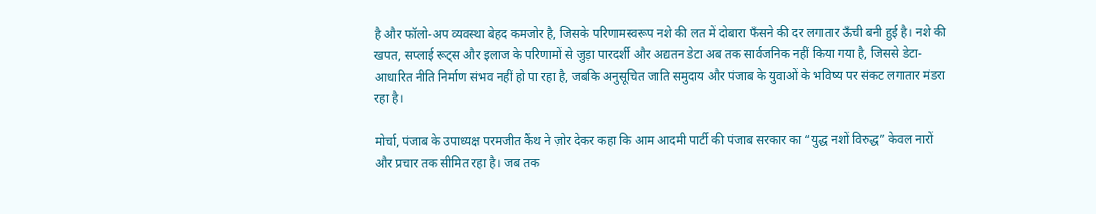है और फॉलो-अप व्यवस्था बेहद कमजोर है, जिसके परिणामस्वरूप नशे की लत में दोबारा फँसने की दर लगातार ऊँची बनी हुई है। नशे की खपत, सप्लाई रूट्स और इलाज के परिणामों से जुड़ा पारदर्शी और अद्यतन डेटा अब तक सार्वजनिक नहीं किया गया है, जिससे डेटा-आधारित नीति निर्माण संभव नहीं हो पा रहा है, जबकि अनुसूचित जाति समुदाय और पंजाब के युवाओं के भविष्य पर संकट लगातार मंडरा रहा है।

मोर्चा, पंजाब के उपाध्यक्ष परमजीत कैंथ ने ज़ोर देकर कहा कि आम आदमी पार्टी की पंजाब सरकार का “युद्ध नशों विरुद्ध” केवल नारों और प्रचार तक सीमित रहा है। जब तक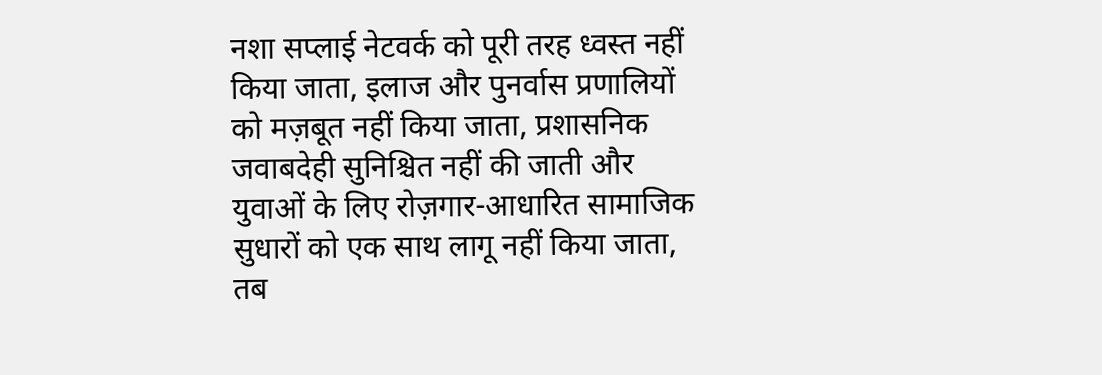नशा सप्लाई नेटवर्क को पूरी तरह ध्वस्त नहीं किया जाता, इलाज और पुनर्वास प्रणालियों को मज़बूत नहीं किया जाता, प्रशासनिक जवाबदेही सुनिश्चित नहीं की जाती और युवाओं के लिए रोज़गार-आधारित सामाजिक सुधारों को एक साथ लागू नहीं किया जाता, तब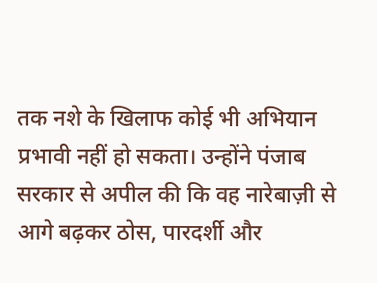तक नशे के खिलाफ कोई भी अभियान प्रभावी नहीं हो सकता। उन्होंने पंजाब सरकार से अपील की कि वह नारेबाज़ी से आगे बढ़कर ठोस, पारदर्शी और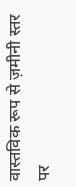वास्तविक रूप से ज़मीनी स्तर पर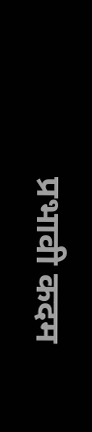प्रभावी कदम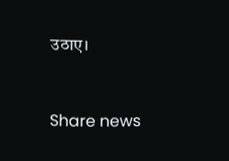उठाए।


Share news